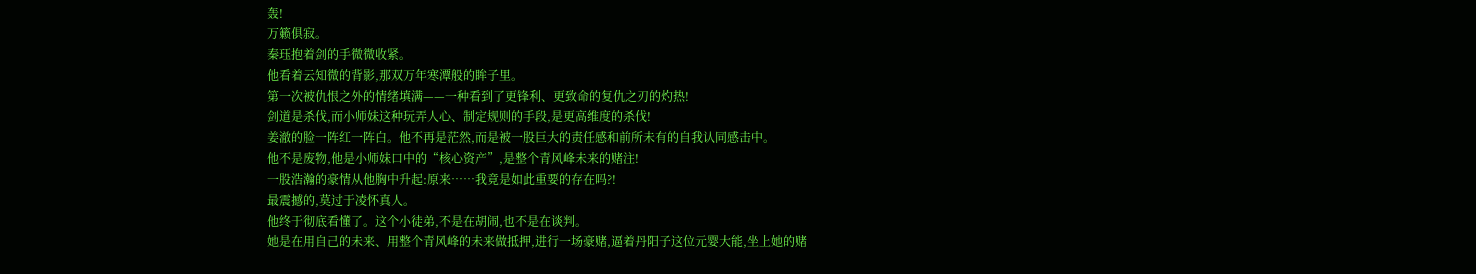轰!
万籁俱寂。
秦珏抱着剑的手微微收紧。
他看着云知微的背影,那双万年寒潭般的眸子里。
第一次被仇恨之外的情绪填满——一种看到了更锋利、更致命的复仇之刃的灼热!
剑道是杀伐,而小师妹这种玩弄人心、制定规则的手段,是更高维度的杀伐!
姜澈的脸一阵红一阵白。他不再是茫然,而是被一股巨大的责任感和前所未有的自我认同感击中。
他不是废物,他是小师妹口中的“核心资产”,是整个青风峰未来的赌注!
一股浩瀚的豪情从他胸中升起:原来……我竟是如此重要的存在吗?!
最震撼的,莫过于凌怀真人。
他终于彻底看懂了。这个小徒弟,不是在胡闹,也不是在谈判。
她是在用自己的未来、用整个青风峰的未来做抵押,进行一场豪赌,逼着丹阳子这位元婴大能,坐上她的赌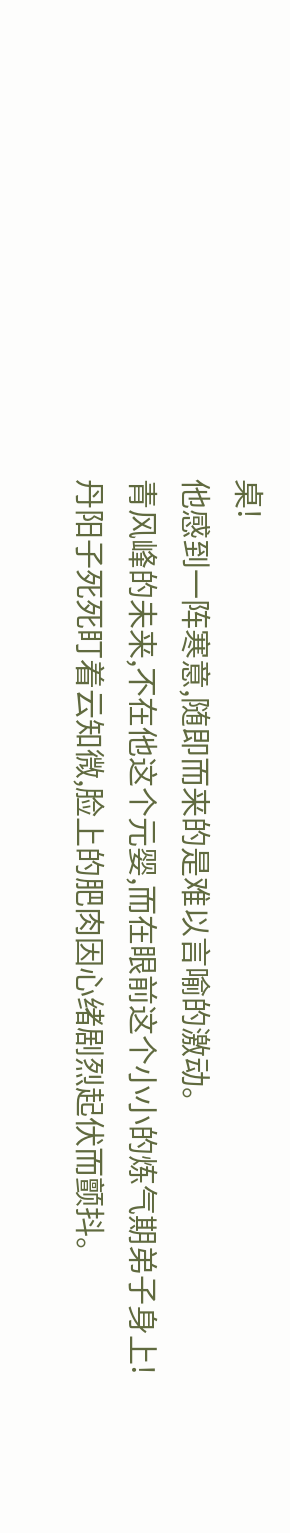桌!
他感到一阵寒意,随即而来的是难以言喻的激动。
青风峰的未来,不在他这个元婴,而在眼前这个小小的炼气期弟子身上!
丹阳子死死盯着云知微,脸上的肥肉因心绪剧烈起伏而颤抖。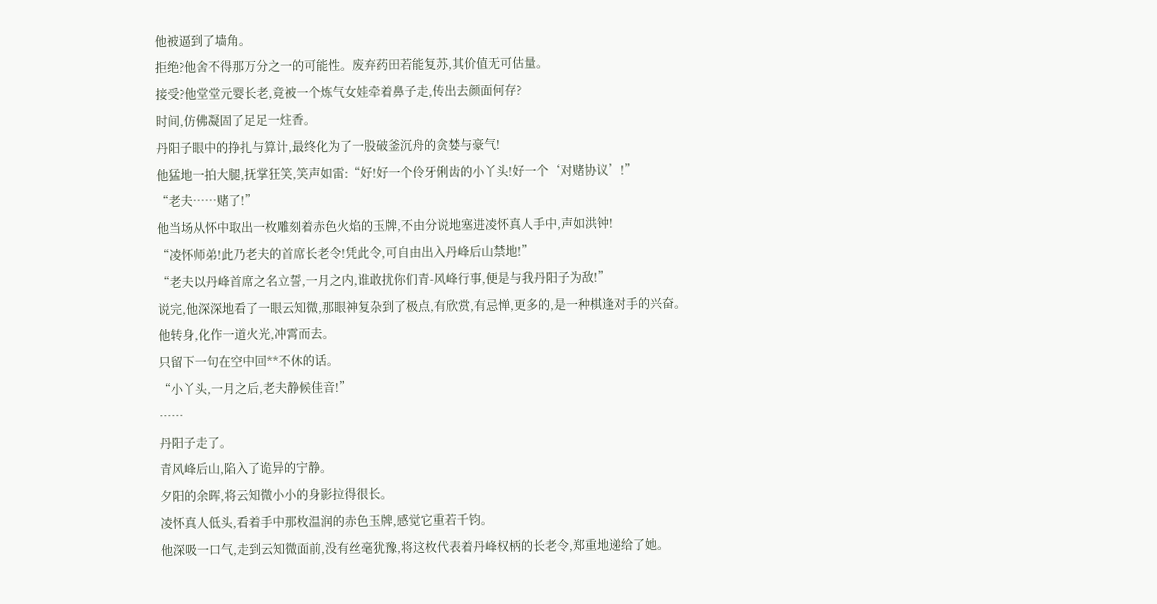他被逼到了墙角。
拒绝?他舍不得那万分之一的可能性。废弃药田若能复苏,其价值无可估量。
接受?他堂堂元婴长老,竟被一个炼气女娃牵着鼻子走,传出去颜面何存?
时间,仿佛凝固了足足一炷香。
丹阳子眼中的挣扎与算计,最终化为了一股破釜沉舟的贪婪与豪气!
他猛地一拍大腿,抚掌狂笑,笑声如雷:“好!好一个伶牙俐齿的小丫头!好一个‘对赌协议’!”
“老夫……赌了!”
他当场从怀中取出一枚雕刻着赤色火焰的玉牌,不由分说地塞进凌怀真人手中,声如洪钟!
“凌怀师弟!此乃老夫的首席长老令!凭此令,可自由出入丹峰后山禁地!”
“老夫以丹峰首席之名立誓,一月之内,谁敢扰你们青-风峰行事,便是与我丹阳子为敌!”
说完,他深深地看了一眼云知微,那眼神复杂到了极点,有欣赏,有忌惮,更多的,是一种棋逢对手的兴奋。
他转身,化作一道火光,冲霄而去。
只留下一句在空中回**不休的话。
“小丫头,一月之后,老夫静候佳音!”
……
丹阳子走了。
青风峰后山,陷入了诡异的宁静。
夕阳的余晖,将云知微小小的身影拉得很长。
凌怀真人低头,看着手中那枚温润的赤色玉牌,感觉它重若千钧。
他深吸一口气,走到云知微面前,没有丝毫犹豫,将这枚代表着丹峰权柄的长老令,郑重地递给了她。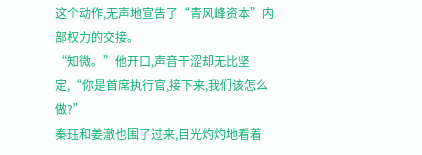这个动作,无声地宣告了“青风峰资本”内部权力的交接。
“知微。”他开口,声音干涩却无比坚定,“你是首席执行官,接下来,我们该怎么做?”
秦珏和姜澈也围了过来,目光灼灼地看着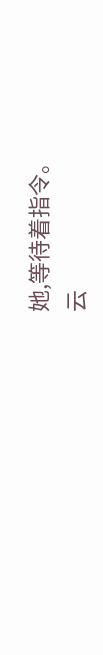她,等待着指令。
云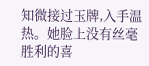知微接过玉牌,入手温热。她脸上没有丝毫胜利的喜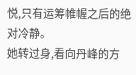悦,只有运筹帷幄之后的绝对冷静。
她转过身,看向丹峰的方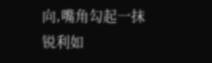向,嘴角勾起一抹锐利如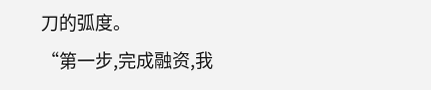刀的弧度。
“第一步,完成融资,我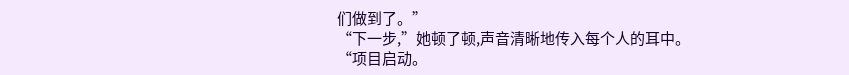们做到了。”
“下一步,”她顿了顿,声音清晰地传入每个人的耳中。
“项目启动。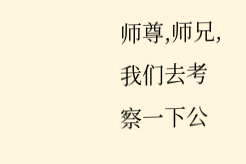师尊,师兄,我们去考察一下公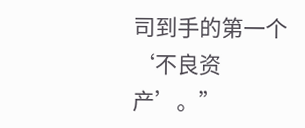司到手的第一个‘不良资产’。”